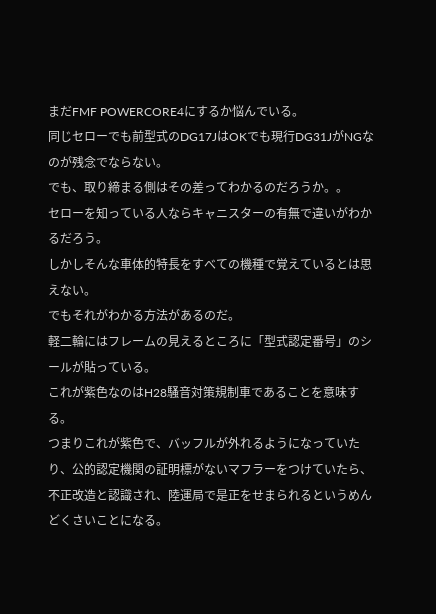まだFMF POWERCORE4にするか悩んでいる。
同じセローでも前型式のDG17JはOKでも現行DG31JがNGなのが残念でならない。
でも、取り締まる側はその差ってわかるのだろうか。。
セローを知っている人ならキャニスターの有無で違いがわかるだろう。
しかしそんな車体的特長をすべての機種で覚えているとは思えない。
でもそれがわかる方法があるのだ。
軽二輪にはフレームの見えるところに「型式認定番号」のシールが貼っている。
これが紫色なのはH28騒音対策規制車であることを意味する。
つまりこれが紫色で、バッフルが外れるようになっていたり、公的認定機関の証明標がないマフラーをつけていたら、不正改造と認識され、陸運局で是正をせまられるというめんどくさいことになる。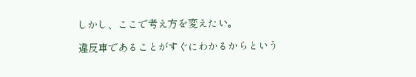しかし、ここで考え方を変えたい。
違反車であることがすぐにわかるからという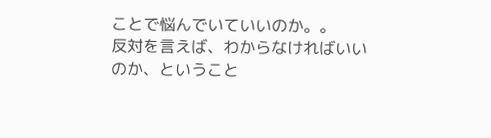ことで悩んでいていいのか。。
反対を言えば、わからなければいいのか、ということ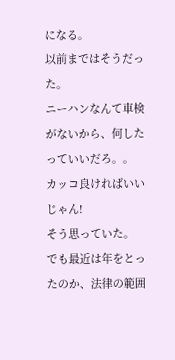になる。
以前まではそうだった。
ニーハンなんて車検がないから、何したっていいだろ。。
カッコ良ければいいじゃん!
そう思っていた。
でも最近は年をとったのか、法律の範囲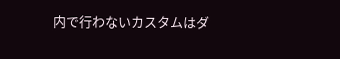内で行わないカスタムはダ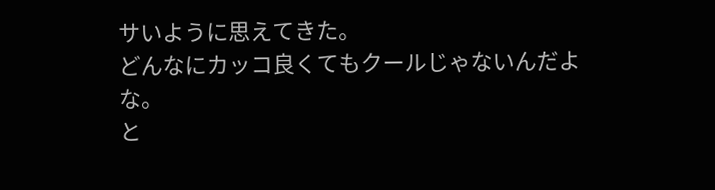サいように思えてきた。
どんなにカッコ良くてもクールじゃないんだよな。
と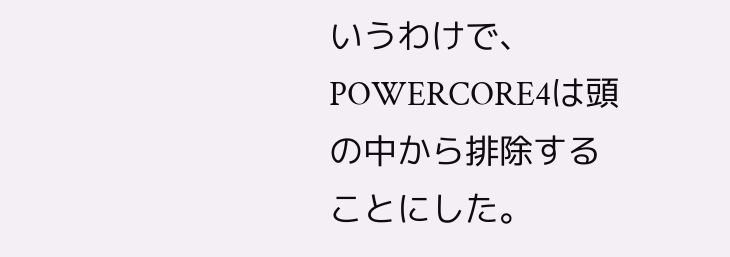いうわけで、POWERCORE4は頭の中から排除することにした。